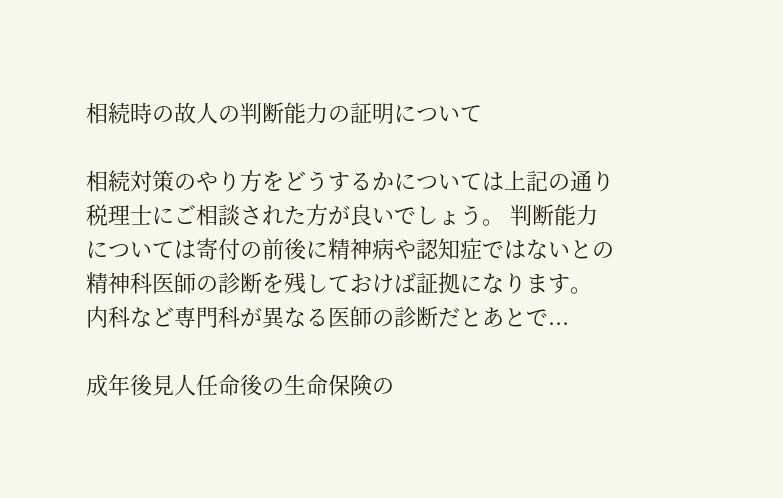相続時の故人の判断能力の証明について

相続対策のやり方をどうするかについては上記の通り税理士にご相談された方が良いでしょう。 判断能力については寄付の前後に精神病や認知症ではないとの精神科医師の診断を残しておけば証拠になります。 内科など専門科が異なる医師の診断だとあとで...

成年後見人任命後の生命保険の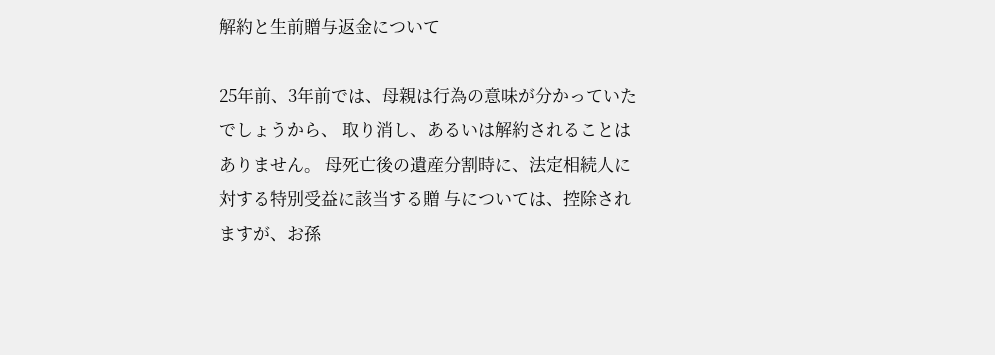解約と生前贈与返金について

25年前、3年前では、母親は行為の意味が分かっていたでしょうから、 取り消し、あるいは解約されることはありません。 母死亡後の遺産分割時に、法定相続人に対する特別受益に該当する贈 与については、控除されますが、お孫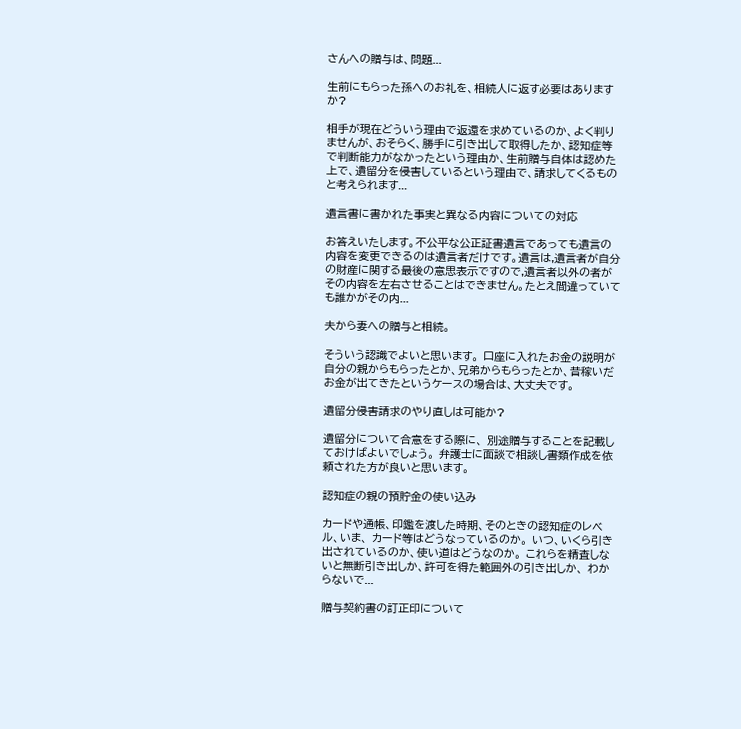さんへの贈与は、問題...

生前にもらった孫へのお礼を、相続人に返す必要はありますか?

相手が現在どういう理由で返還を求めているのか、よく判りませんが、おそらく、勝手に引き出して取得したか、認知症等で判断能力がなかったという理由か、生前贈与自体は認めた上で、遺留分を侵害しているという理由で、請求してくるものと考えられます...

遺言書に書かれた事実と異なる内容についての対応

お答えいたします。不公平な公正証書遺言であっても遺言の内容を変更できるのは遺言者だけです。遺言は,遺言者が自分の財産に関する最後の意思表示ですので,遺言者以外の者がその内容を左右させることはできません。たとえ間違っていても誰かがその内...

夫から妻への贈与と相続。

そういう認識でよいと思います。 口座に入れたお金の説明が自分の親からもらったとか、兄弟からもらったとか、昔稼いだお金が出てきたというケースの場合は、大丈夫です。

遺留分侵害請求のやり直しは可能か?

遺留分について合意をする際に、 別途贈与することを記載しておけばよいでしょう。 弁護士に面談で相談し書類作成を依頼された方が良いと思います。

認知症の親の預貯金の使い込み

カードや通帳、印鑑を渡した時期、そのときの認知症のレベル、いま、 カード等はどうなっているのか。 いつ、いくら引き出されているのか、使い道はどうなのか。 これらを精査しないと無断引き出しか、許可を得た範囲外の引き出しか、 わからないで...

贈与契約書の訂正印について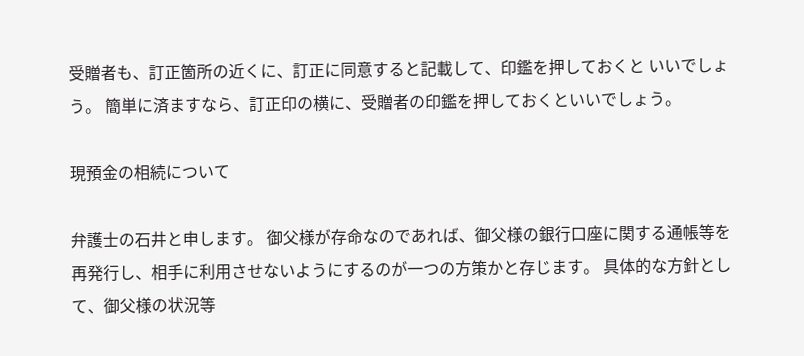受贈者も、訂正箇所の近くに、訂正に同意すると記載して、印鑑を押しておくと いいでしょう。 簡単に済ますなら、訂正印の横に、受贈者の印鑑を押しておくといいでしょう。

現預金の相続について

弁護士の石井と申します。 御父様が存命なのであれば、御父様の銀行口座に関する通帳等を再発行し、相手に利用させないようにするのが一つの方策かと存じます。 具体的な方針として、御父様の状況等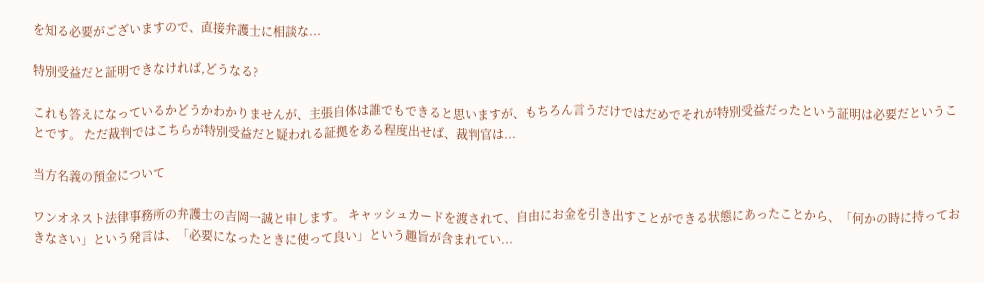を知る必要がございますので、直接弁護士に相談な...

特別受益だと証明できなければ,どうなる?

これも答えになっているかどうかわかりませんが、主張自体は誰でもできると思いますが、もちろん言うだけではだめでそれが特別受益だったという証明は必要だということです。 ただ裁判ではこちらが特別受益だと疑われる証拠をある程度出せば、裁判官は...

当方名義の預金について

ワンオネスト法律事務所の弁護士の吉岡一誠と申します。 キャッシュカードを渡されて、自由にお金を引き出すことができる状態にあったことから、「何かの時に持っておきなさい」という発言は、「必要になったときに使って良い」という趣旨が含まれてい...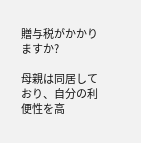贈与税がかかりますか?

母親は同居しており、自分の利便性を高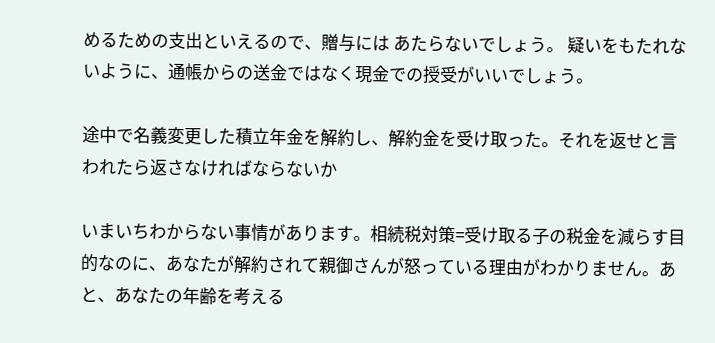めるための支出といえるので、贈与には あたらないでしょう。 疑いをもたれないように、通帳からの送金ではなく現金での授受がいいでしょう。

途中で名義変更した積立年金を解約し、解約金を受け取った。それを返せと言われたら返さなければならないか

いまいちわからない事情があります。相続税対策=受け取る子の税金を減らす目的なのに、あなたが解約されて親御さんが怒っている理由がわかりません。あと、あなたの年齢を考える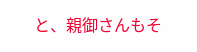と、親御さんもそ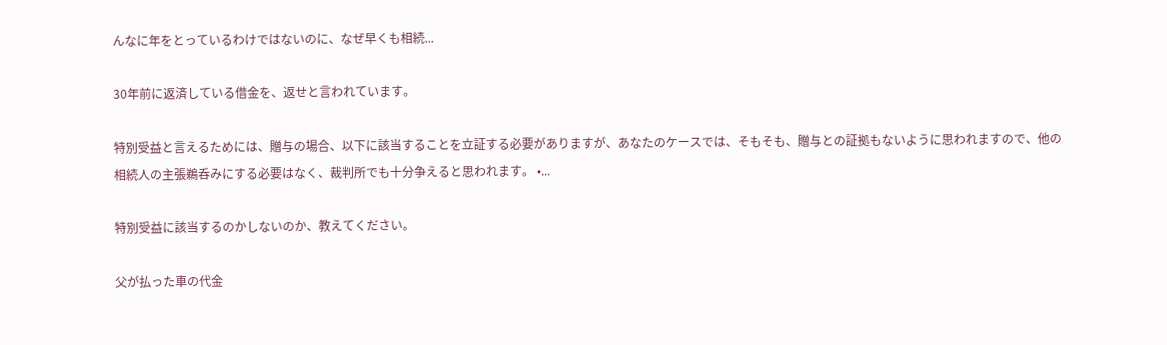んなに年をとっているわけではないのに、なぜ早くも相続...

30年前に返済している借金を、返せと言われています。

特別受益と言えるためには、贈与の場合、以下に該当することを立証する必要がありますが、あなたのケースでは、そもそも、贈与との証拠もないように思われますので、他の相続人の主張鵜呑みにする必要はなく、裁判所でも十分争えると思われます。 •...

特別受益に該当するのかしないのか、教えてください。

父が払った車の代金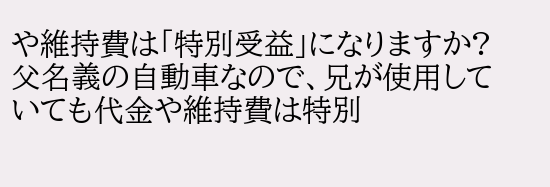や維持費は「特別受益」になりますか?   父名義の自動車なので、兄が使用していても代金や維持費は特別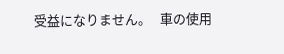受益になりません。   車の使用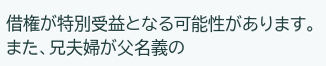借権が特別受益となる可能性があります。 また、兄夫婦が父名義の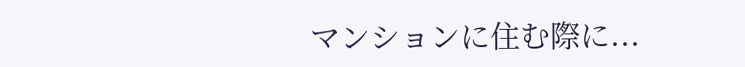マンションに住む際に...